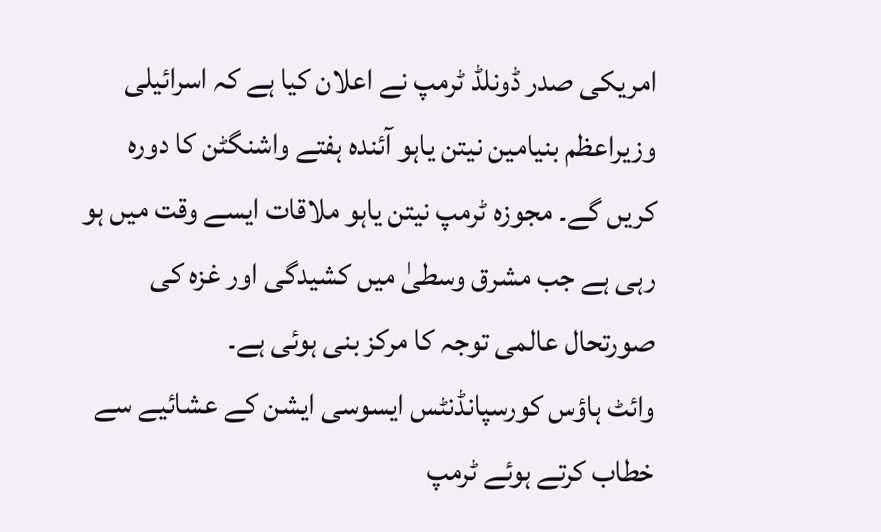امریکی صدر ڈونلڈ ٹرمپ نے اعلان کیا ہے کہ اسرائیلی وزیراعظم بنیامین نیتن یاہو آئندہ ہفتے واشنگٹن کا دورہ کریں گے۔ مجوزہ ٹرمپ نیتن یاہو ملاقات ایسے وقت میں ہو رہی ہے جب مشرق وسطیٰ میں کشیدگی اور غزہ کی صورتحال عالمی توجہ کا مرکز بنی ہوئی ہے۔
وائٹ ہاؤس کورسپانڈنٹس ایسوسی ایشن کے عشائیے سے خطاب کرتے ہوئے ٹرمپ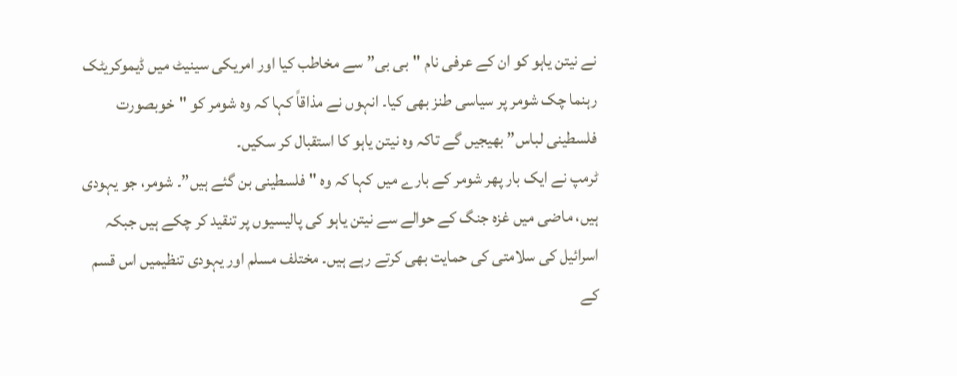نے نیتن یاہو کو ان کے عرفی نام "بی بی” سے مخاطب کیا اور امریکی سینیٹ میں ڈیموکریٹک رہنما چک شومر پر سیاسی طنز بھی کیا۔ انہوں نے مذاقاً کہا کہ وہ شومر کو "خوبصورت فلسطینی لباس” بھیجیں گے تاکہ وہ نیتن یاہو کا استقبال کر سکیں۔
ٹرمپ نے ایک بار پھر شومر کے بارے میں کہا کہ وہ "فلسطینی بن گئے ہیں”۔ شومر، جو یہودی ہیں، ماضی میں غزہ جنگ کے حوالے سے نیتن یاہو کی پالیسیوں پر تنقید کر چکے ہیں جبکہ اسرائیل کی سلامتی کی حمایت بھی کرتے رہے ہیں۔ مختلف مسلم اور یہودی تنظیمیں اس قسم کے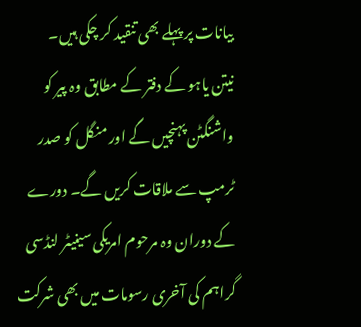بیانات پر پہلے بھی تنقید کر چکی ہیں۔
نیتن یاہو کے دفتر کے مطابق وہ پیر کو واشنگٹن پہنچیں گے اور منگل کو صدر ٹرمپ سے ملاقات کریں گے۔ دورے کے دوران وہ مرحوم امریکی سینیٹر لنڈسی گراہم کی آخری رسومات میں بھی شرکت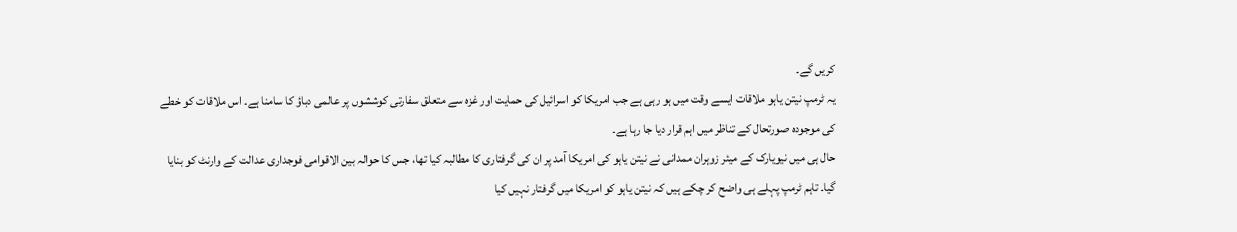کریں گے۔
یہ ٹرمپ نیتن یاہو ملاقات ایسے وقت میں ہو رہی ہے جب امریکا کو اسرائیل کی حمایت اور غزہ سے متعلق سفارتی کوششوں پر عالمی دباؤ کا سامنا ہے۔ اس ملاقات کو خطے کی موجودہ صورتحال کے تناظر میں اہم قرار دیا جا رہا ہے۔
حال ہی میں نیویارک کے میئر زوہران ممدانی نے نیتن یاہو کی امریکا آمد پر ان کی گرفتاری کا مطالبہ کیا تھا، جس کا حوالہ بین الاقوامی فوجداری عدالت کے وارنٹ کو بنایا گیا۔ تاہم ٹرمپ پہلے ہی واضح کر چکے ہیں کہ نیتن یاہو کو امریکا میں گرفتار نہیں کیا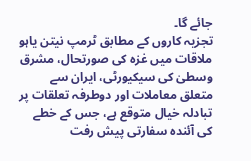جائے گا۔
تجزیہ کاروں کے مطابق ٹرمپ نیتن یاہو ملاقات میں غزہ کی صورتحال، مشرق وسطیٰ کی سیکیورٹی، ایران سے متعلق معاملات اور دوطرفہ تعلقات پر تبادلہ خیال متوقع ہے، جس کے خطے کی آئندہ سفارتی پیش رفت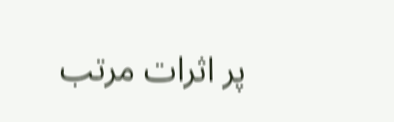پر اثرات مرتب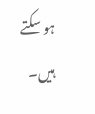ہو سکتے ہیں۔